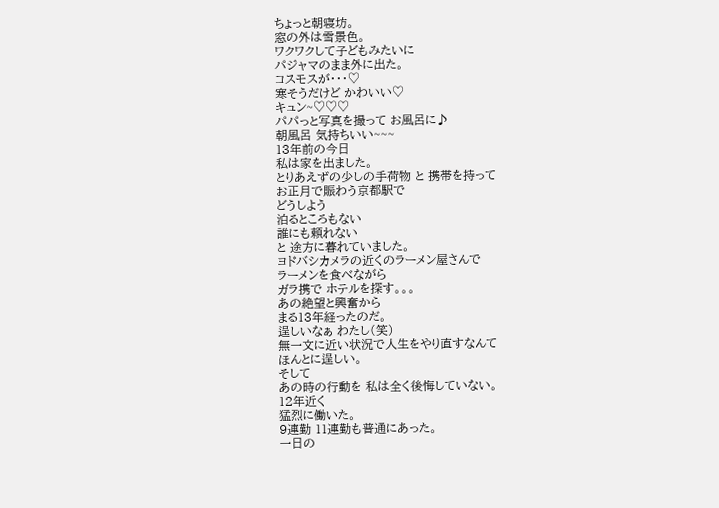ちょっと朝寝坊。
窓の外は雪景色。
ワクワクして子どもみたいに
パジャマのまま外に出た。
コスモスが・・・♡
寒そうだけど かわいい♡
キュン~♡♡♡
パパっと写真を撮って お風呂に♪
朝風呂 気持ちいい~~~
13年前の今日
私は家を出ました。
とりあえずの少しの手荷物 と 携帯を持って
お正月で賑わう京都駅で
どうしよう
泊るところもない
誰にも頼れない
と 途方に暮れていました。
ヨドバシカメラの近くのラーメン屋さんで
ラーメンを食べながら
ガラ携で ホテルを探す。。。
あの絶望と興奮から
まる13年経ったのだ。
逞しいなぁ わたし(笑)
無一文に近い状況で人生をやり直すなんて
ほんとに逞しい。
そして
あの時の行動を 私は全く後悔していない。
12年近く
猛烈に働いた。
9連勤 11連勤も普通にあった。
一日の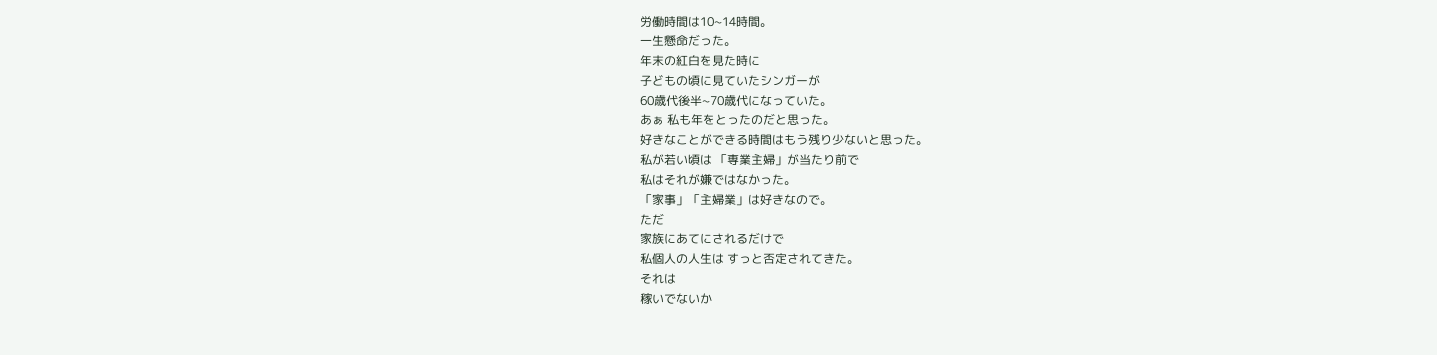労働時間は10~14時間。
一生懸命だった。
年末の紅白を見た時に
子どもの頃に見ていたシンガーが
60歳代後半~70歳代になっていた。
あぁ 私も年をとったのだと思った。
好きなことができる時間はもう残り少ないと思った。
私が若い頃は 「専業主婦」が当たり前で
私はそれが嫌ではなかった。
「家事」「主婦業」は好きなので。
ただ
家族にあてにされるだけで
私個人の人生は すっと否定されてきた。
それは
稼いでないか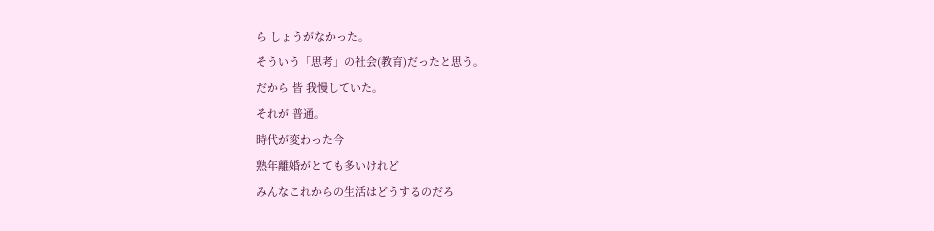ら しょうがなかった。
そういう「思考」の社会(教育)だったと思う。
だから 皆 我慢していた。
それが 普通。
時代が変わった今
熟年離婚がとても多いけれど
みんなこれからの生活はどうするのだろ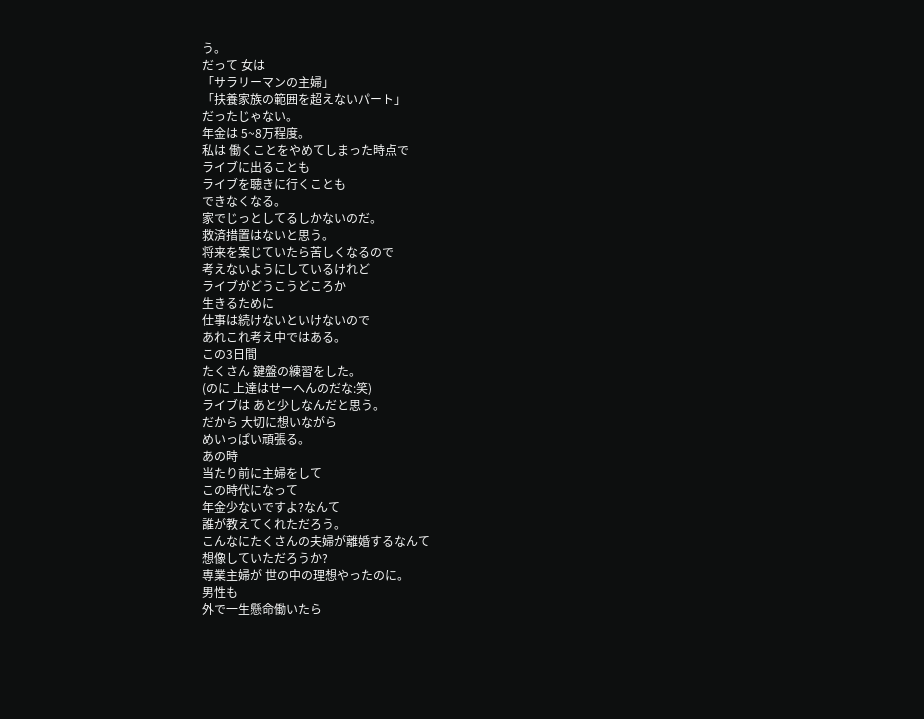う。
だって 女は
「サラリーマンの主婦」
「扶養家族の範囲を超えないパート」
だったじゃない。
年金は 5~8万程度。
私は 働くことをやめてしまった時点で
ライブに出ることも
ライブを聴きに行くことも
できなくなる。
家でじっとしてるしかないのだ。
救済措置はないと思う。
将来を案じていたら苦しくなるので
考えないようにしているけれど
ライブがどうこうどころか
生きるために
仕事は続けないといけないので
あれこれ考え中ではある。
この3日間
たくさん 鍵盤の練習をした。
(のに 上達はせーへんのだな:笑)
ライブは あと少しなんだと思う。
だから 大切に想いながら
めいっぱい頑張る。
あの時
当たり前に主婦をして
この時代になって
年金少ないですよ?なんて
誰が教えてくれただろう。
こんなにたくさんの夫婦が離婚するなんて
想像していただろうか?
専業主婦が 世の中の理想やったのに。
男性も
外で一生懸命働いたら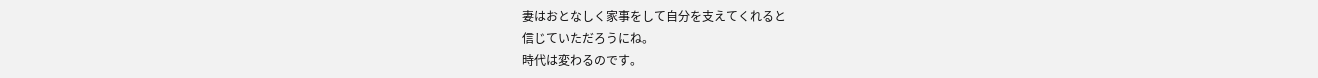妻はおとなしく家事をして自分を支えてくれると
信じていただろうにね。
時代は変わるのです。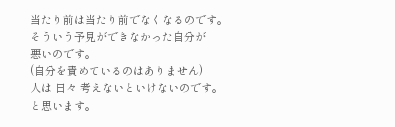当たり前は当たり前でなくなるのです。
そういう予見ができなかった自分が
悪いのです。
(自分を責めているのはありません)
人は 日々 考えないといけないのです。
と思います。